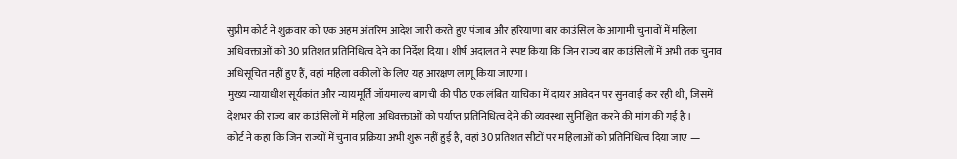सुप्रीम कोर्ट ने शुक्रवार को एक अहम अंतरिम आदेश जारी करते हुए पंजाब और हरियाणा बार काउंसिल के आगामी चुनावों में महिला अधिवक्ताओं को 30 प्रतिशत प्रतिनिधित्व देने का निर्देश दिया। शीर्ष अदालत ने स्पष्ट किया कि जिन राज्य बार काउंसिलों में अभी तक चुनाव अधिसूचित नहीं हुए हैं, वहां महिला वकीलों के लिए यह आरक्षण लागू किया जाएगा।
मुख्य न्यायाधीश सूर्यकांत और न्यायमूर्ति जॉयमाल्य बागची की पीठ एक लंबित याचिका में दायर आवेदन पर सुनवाई कर रही थी, जिसमें देशभर की राज्य बार काउंसिलों में महिला अधिवक्ताओं को पर्याप्त प्रतिनिधित्व देने की व्यवस्था सुनिश्चित करने की मांग की गई है।
कोर्ट ने कहा कि जिन राज्यों में चुनाव प्रक्रिया अभी शुरू नहीं हुई है, वहां 30 प्रतिशत सीटों पर महिलाओं को प्रतिनिधित्व दिया जाए —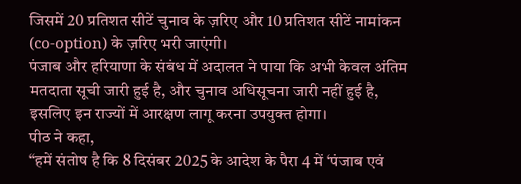जिसमें 20 प्रतिशत सीटें चुनाव के ज़रिए और 10 प्रतिशत सीटें नामांकन (co-option) के ज़रिए भरी जाएंगी।
पंजाब और हरियाणा के संबंध में अदालत ने पाया कि अभी केवल अंतिम मतदाता सूची जारी हुई है, और चुनाव अधिसूचना जारी नहीं हुई है, इसलिए इन राज्यों में आरक्षण लागू करना उपयुक्त होगा।
पीठ ने कहा,
“हमें संतोष है कि 8 दिसंबर 2025 के आदेश के पैरा 4 में ‘पंजाब एवं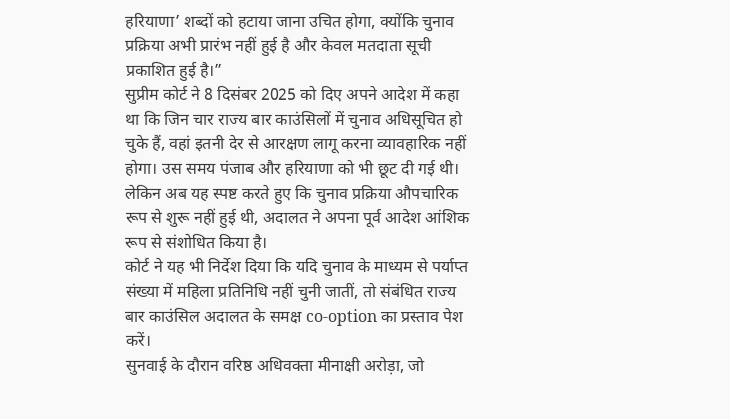हरियाणा’ शब्दों को हटाया जाना उचित होगा, क्योंकि चुनाव प्रक्रिया अभी प्रारंभ नहीं हुई है और केवल मतदाता सूची प्रकाशित हुई है।”
सुप्रीम कोर्ट ने 8 दिसंबर 2025 को दिए अपने आदेश में कहा था कि जिन चार राज्य बार काउंसिलों में चुनाव अधिसूचित हो चुके हैं, वहां इतनी देर से आरक्षण लागू करना व्यावहारिक नहीं होगा। उस समय पंजाब और हरियाणा को भी छूट दी गई थी। लेकिन अब यह स्पष्ट करते हुए कि चुनाव प्रक्रिया औपचारिक रूप से शुरू नहीं हुई थी, अदालत ने अपना पूर्व आदेश आंशिक रूप से संशोधित किया है।
कोर्ट ने यह भी निर्देश दिया कि यदि चुनाव के माध्यम से पर्याप्त संख्या में महिला प्रतिनिधि नहीं चुनी जातीं, तो संबंधित राज्य बार काउंसिल अदालत के समक्ष co-option का प्रस्ताव पेश करें।
सुनवाई के दौरान वरिष्ठ अधिवक्ता मीनाक्षी अरोड़ा, जो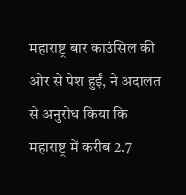महाराष्ट्र बार काउंसिल की ओर से पेश हुईं, ने अदालत से अनुरोध किया कि महाराष्ट्र में करीब 2.7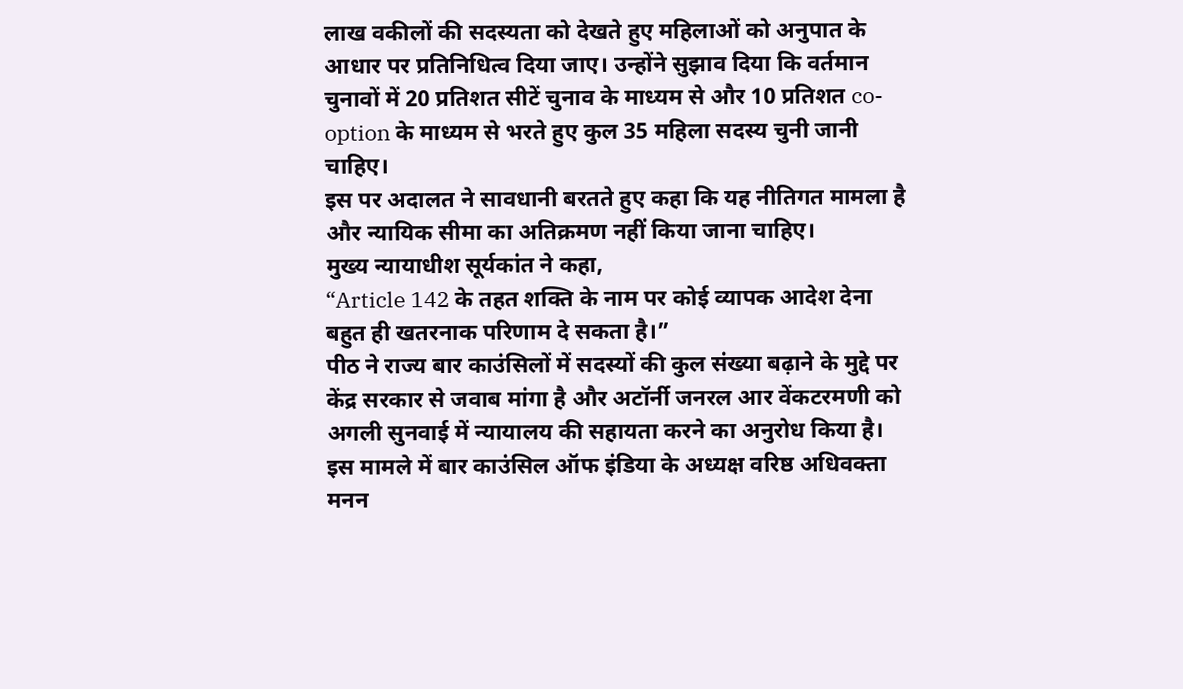लाख वकीलों की सदस्यता को देखते हुए महिलाओं को अनुपात के आधार पर प्रतिनिधित्व दिया जाए। उन्होंने सुझाव दिया कि वर्तमान चुनावों में 20 प्रतिशत सीटें चुनाव के माध्यम से और 10 प्रतिशत co-option के माध्यम से भरते हुए कुल 35 महिला सदस्य चुनी जानी चाहिए।
इस पर अदालत ने सावधानी बरतते हुए कहा कि यह नीतिगत मामला है और न्यायिक सीमा का अतिक्रमण नहीं किया जाना चाहिए।
मुख्य न्यायाधीश सूर्यकांत ने कहा,
“Article 142 के तहत शक्ति के नाम पर कोई व्यापक आदेश देना बहुत ही खतरनाक परिणाम दे सकता है।”
पीठ ने राज्य बार काउंसिलों में सदस्यों की कुल संख्या बढ़ाने के मुद्दे पर केंद्र सरकार से जवाब मांगा है और अटॉर्नी जनरल आर वेंकटरमणी को अगली सुनवाई में न्यायालय की सहायता करने का अनुरोध किया है।
इस मामले में बार काउंसिल ऑफ इंडिया के अध्यक्ष वरिष्ठ अधिवक्ता मनन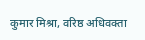कुमार मिश्रा, वरिष्ठ अधिवक्ता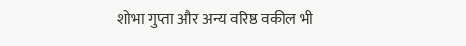शोभा गुप्ता और अन्य वरिष्ठ वकील भी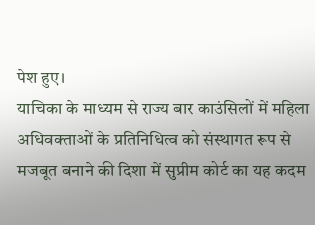पेश हुए।
याचिका के माध्यम से राज्य बार काउंसिलों में महिला अधिवक्ताओं के प्रतिनिधित्व को संस्थागत रूप से मजबूत बनाने की दिशा में सुप्रीम कोर्ट का यह कदम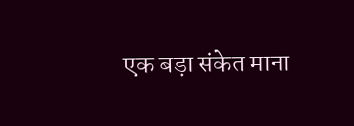एक बड़ा संकेत माना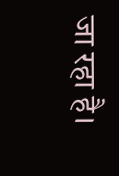जा रहा है।